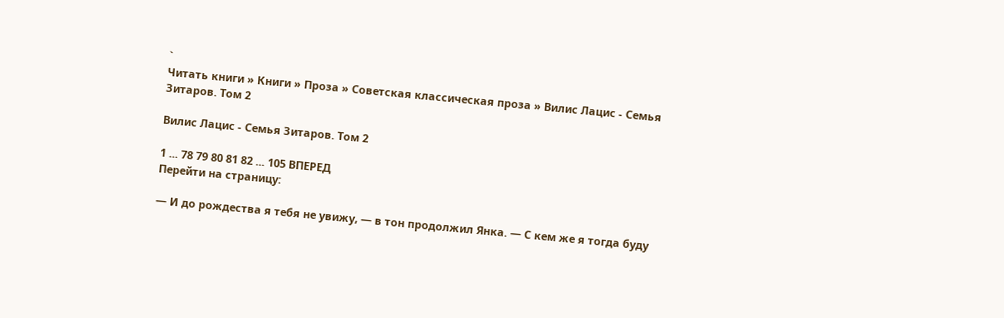`
Читать книги » Книги » Проза » Советская классическая проза » Вилис Лацис - Семья Зитаров. Том 2

Вилис Лацис - Семья Зитаров. Том 2

1 ... 78 79 80 81 82 ... 105 ВПЕРЕД
Перейти на страницу:

— И до рождества я тебя не увижу, — в тон продолжил Янка. — С кем же я тогда буду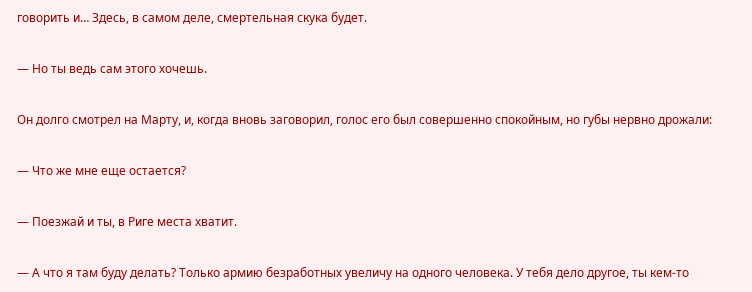говорить и… Здесь, в самом деле, смертельная скука будет.

— Но ты ведь сам этого хочешь.

Он долго смотрел на Марту, и, когда вновь заговорил, голос его был совершенно спокойным, но губы нервно дрожали:

— Что же мне еще остается?

— Поезжай и ты, в Риге места хватит.

— А что я там буду делать? Только армию безработных увеличу на одного человека. У тебя дело другое, ты кем-то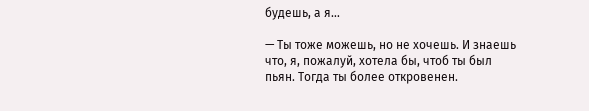будешь, а я…

— Ты тоже можешь, но не хочешь. И знаешь что, я, пожалуй, хотела бы, чтоб ты был пьян. Тогда ты более откровенен.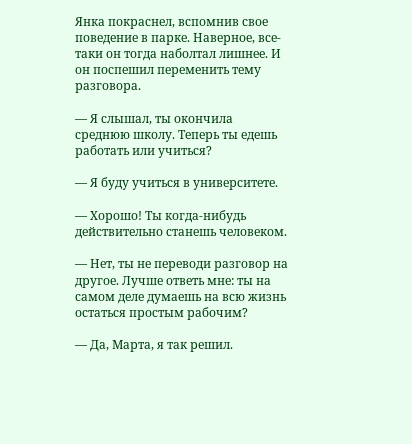Янка покраснел, вспомнив свое поведение в парке. Наверное, все-таки он тогда наболтал лишнее. И он поспешил переменить тему разговора.

— Я слышал, ты окончила среднюю школу. Теперь ты едешь работать или учиться?

— Я буду учиться в университете.

— Хорошо! Ты когда-нибудь действительно станешь человеком.

— Нет, ты не переводи разговор на другое. Лучше ответь мне: ты на самом деле думаешь на всю жизнь остаться простым рабочим?

— Да, Марта, я так решил.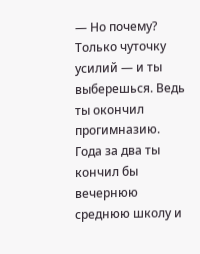— Но почему? Только чуточку усилий — и ты выберешься. Ведь ты окончил прогимназию. Года за два ты кончил бы вечернюю среднюю школу и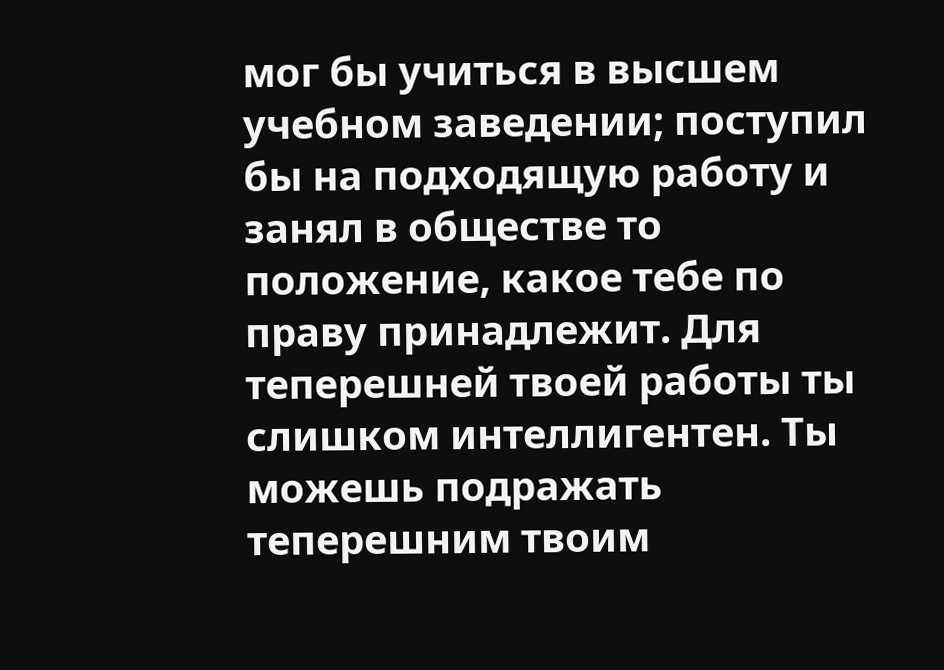мог бы учиться в высшем учебном заведении; поступил бы на подходящую работу и занял в обществе то положение, какое тебе по праву принадлежит. Для теперешней твоей работы ты слишком интеллигентен. Ты можешь подражать теперешним твоим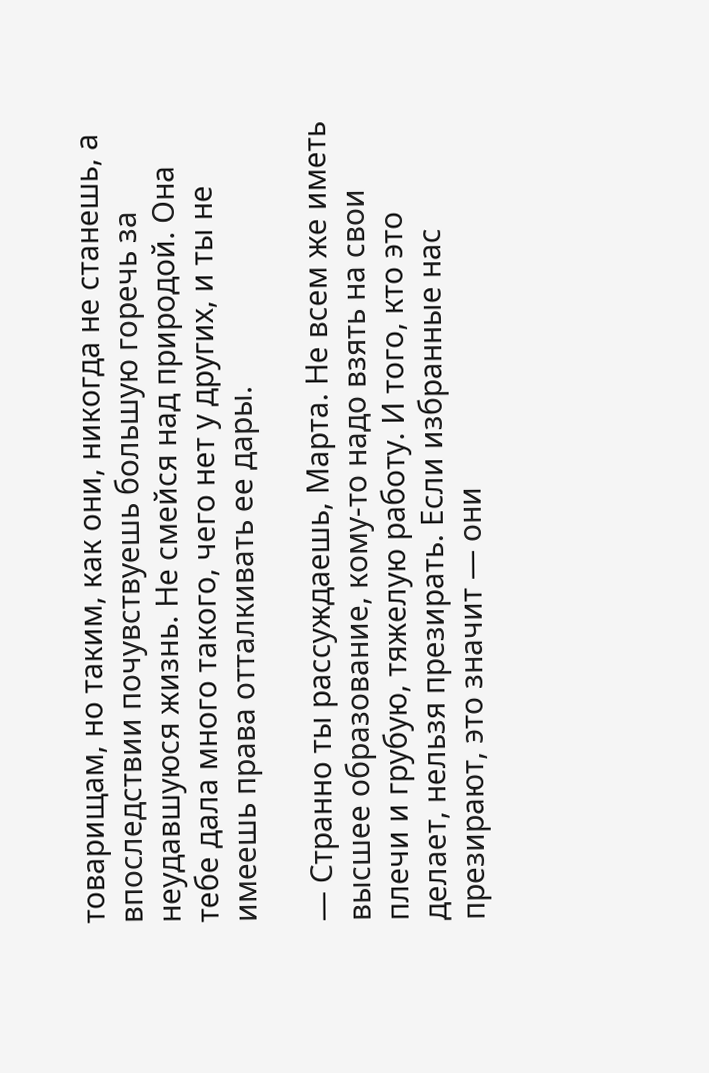товарищам, но таким, как они, никогда не станешь, а впоследствии почувствуешь большую горечь за неудавшуюся жизнь. Не смейся над природой. Она тебе дала много такого, чего нет у других, и ты не имеешь права отталкивать ее дары.

— Странно ты рассуждаешь, Марта. Не всем же иметь высшее образование, кому-то надо взять на свои плечи и грубую, тяжелую работу. И того, кто это делает, нельзя презирать. Если избранные нас презирают, это значит — они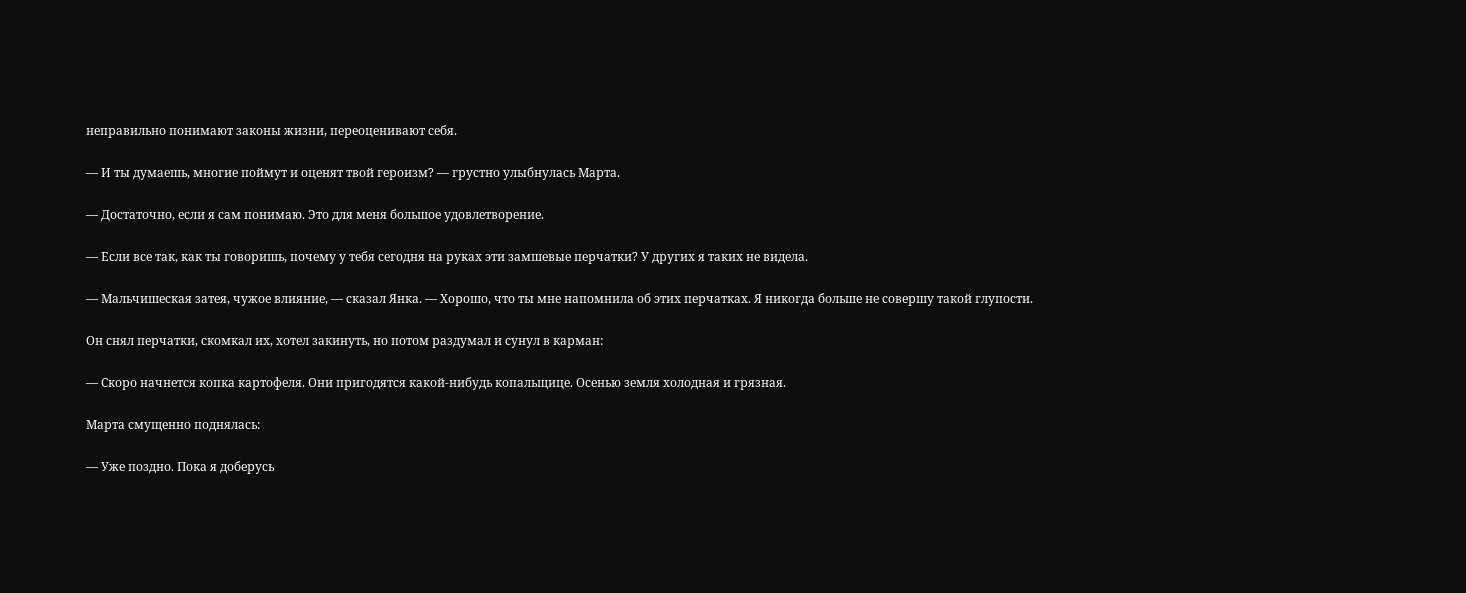неправильно понимают законы жизни, переоценивают себя.

— И ты думаешь, многие поймут и оценят твой героизм? — грустно улыбнулась Марта.

— Достаточно, если я сам понимаю. Это для меня большое удовлетворение.

— Если все так, как ты говоришь, почему у тебя сегодня на руках эти замшевые перчатки? У других я таких не видела.

— Мальчишеская затея, чужое влияние, — сказал Янка. — Хорошо, что ты мне напомнила об этих перчатках. Я никогда больше не совершу такой глупости.

Он снял перчатки, скомкал их, хотел закинуть, но потом раздумал и сунул в карман:

— Скоро начнется копка картофеля. Они пригодятся какой-нибудь копальщице. Осенью земля холодная и грязная.

Марта смущенно поднялась:

— Уже поздно. Пока я доберусь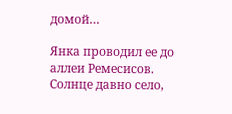домой…

Янка проводил ее до аллеи Ремесисов. Солнце давно село,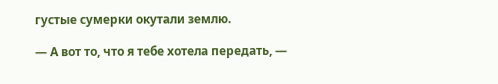густые сумерки окутали землю.

— А вот то, что я тебе хотела передать, —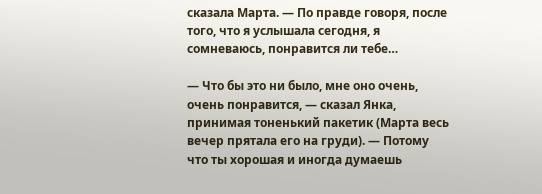сказала Марта. — По правде говоря, после того, что я услышала сегодня, я сомневаюсь, понравится ли тебе…

— Что бы это ни было, мне оно очень, очень понравится, — сказал Янка, принимая тоненький пакетик (Марта весь вечер прятала его на груди). — Потому что ты хорошая и иногда думаешь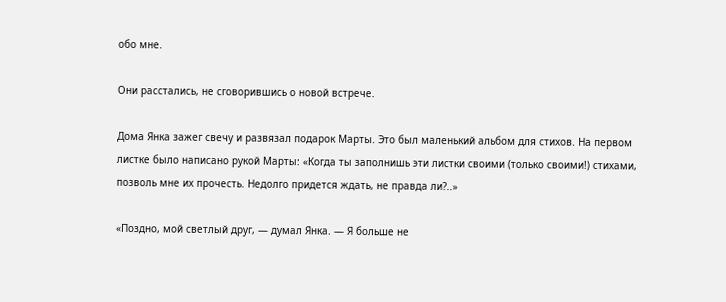обо мне.

Они расстались, не сговорившись о новой встрече.

Дома Янка зажег свечу и развязал подарок Марты. Это был маленький альбом для стихов. На первом листке было написано рукой Марты: «Когда ты заполнишь эти листки своими (только своими!) стихами, позволь мне их прочесть. Недолго придется ждать, не правда ли?..»

«Поздно, мой светлый друг, — думал Янка. — Я больше не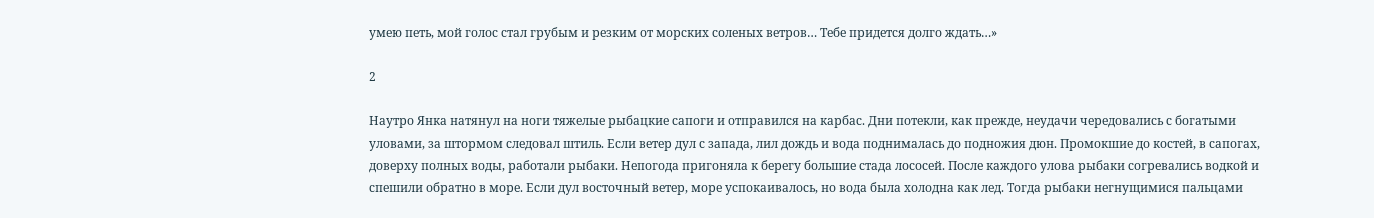умею петь, мой голос стал грубым и резким от морских соленых ветров… Тебе придется долго ждать…»

2

Наутро Янка натянул на ноги тяжелые рыбацкие сапоги и отправился на карбас. Дни потекли, как прежде, неудачи чередовались с богатыми уловами, за штормом следовал штиль. Если ветер дул с запада, лил дождь и вода поднималась до подножия дюн. Промокшие до костей, в сапогах, доверху полных воды, работали рыбаки. Непогода пригоняла к берегу большие стада лососей. После каждого улова рыбаки согревались водкой и спешили обратно в море. Если дул восточный ветер, море успокаивалось, но вода была холодна как лед. Тогда рыбаки негнущимися пальцами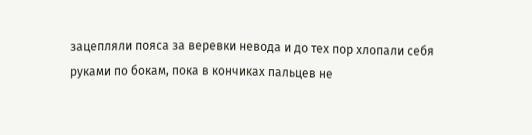зацепляли пояса за веревки невода и до тех пор хлопали себя руками по бокам, пока в кончиках пальцев не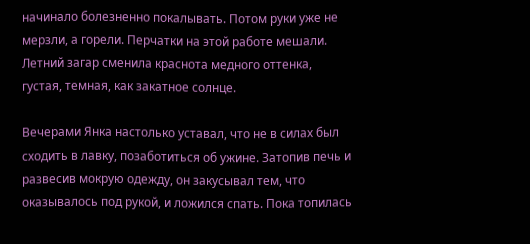начинало болезненно покалывать. Потом руки уже не мерзли, а горели. Перчатки на этой работе мешали. Летний загар сменила краснота медного оттенка, густая, темная, как закатное солнце.

Вечерами Янка настолько уставал, что не в силах был сходить в лавку, позаботиться об ужине. Затопив печь и развесив мокрую одежду, он закусывал тем, что оказывалось под рукой, и ложился спать. Пока топилась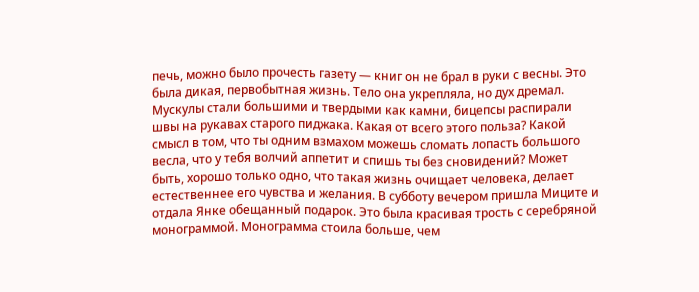печь, можно было прочесть газету — книг он не брал в руки с весны. Это была дикая, первобытная жизнь. Тело она укрепляла, но дух дремал. Мускулы стали большими и твердыми как камни, бицепсы распирали швы на рукавах старого пиджака. Какая от всего этого польза? Какой смысл в том, что ты одним взмахом можешь сломать лопасть большого весла, что у тебя волчий аппетит и спишь ты без сновидений? Может быть, хорошо только одно, что такая жизнь очищает человека, делает естественнее его чувства и желания. В субботу вечером пришла Миците и отдала Янке обещанный подарок. Это была красивая трость с серебряной монограммой. Монограмма стоила больше, чем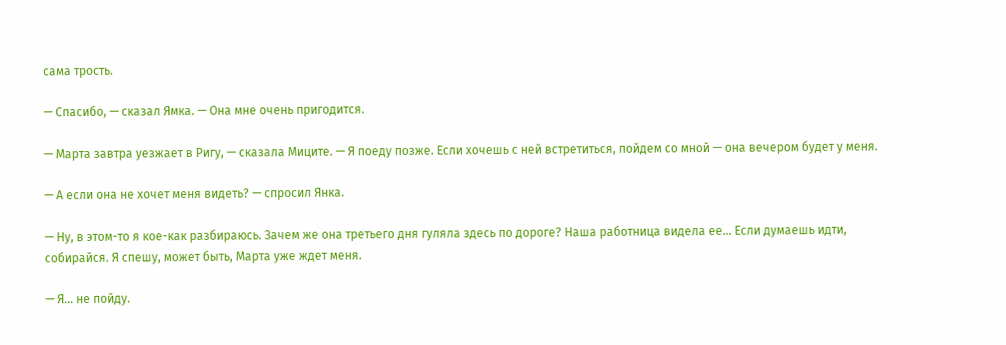сама трость.

— Спасибо, — сказал Ямка. — Она мне очень пригодится.

— Марта завтра уезжает в Ригу, — сказала Миците. — Я поеду позже. Если хочешь с ней встретиться, пойдем со мной — она вечером будет у меня.

— А если она не хочет меня видеть? — спросил Янка.

— Ну, в этом-то я кое-как разбираюсь. Зачем же она третьего дня гуляла здесь по дороге? Наша работница видела ее… Если думаешь идти, собирайся. Я спешу, может быть, Марта уже ждет меня.

— Я… не пойду.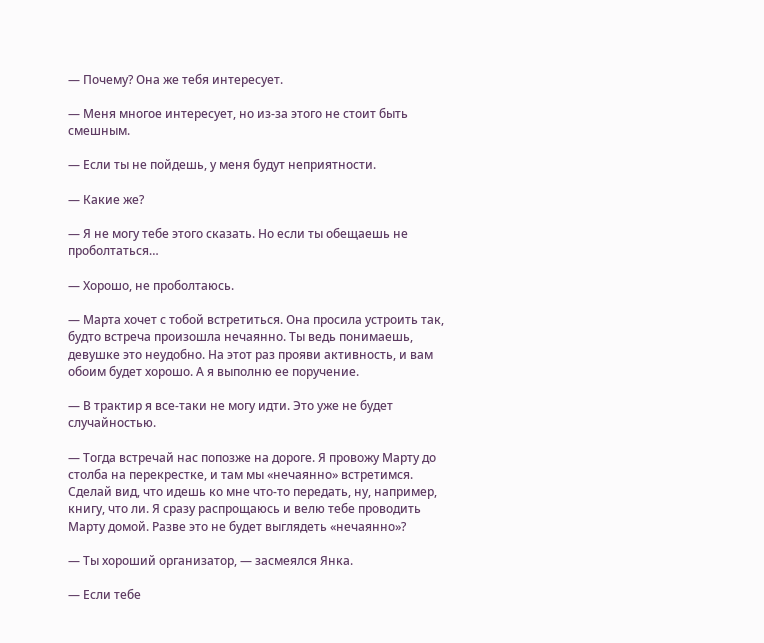— Почему? Она же тебя интересует.

— Меня многое интересует, но из-за этого не стоит быть смешным.

— Если ты не пойдешь, у меня будут неприятности.

— Какие же?

— Я не могу тебе этого сказать. Но если ты обещаешь не проболтаться…

— Хорошо, не проболтаюсь.

— Марта хочет с тобой встретиться. Она просила устроить так, будто встреча произошла нечаянно. Ты ведь понимаешь, девушке это неудобно. На этот раз прояви активность, и вам обоим будет хорошо. А я выполню ее поручение.

— В трактир я все-таки не могу идти. Это уже не будет случайностью.

— Тогда встречай нас попозже на дороге. Я провожу Марту до столба на перекрестке, и там мы «нечаянно» встретимся. Сделай вид, что идешь ко мне что-то передать, ну, например, книгу, что ли. Я сразу распрощаюсь и велю тебе проводить Марту домой. Разве это не будет выглядеть «нечаянно»?

— Ты хороший организатор, — засмеялся Янка.

— Если тебе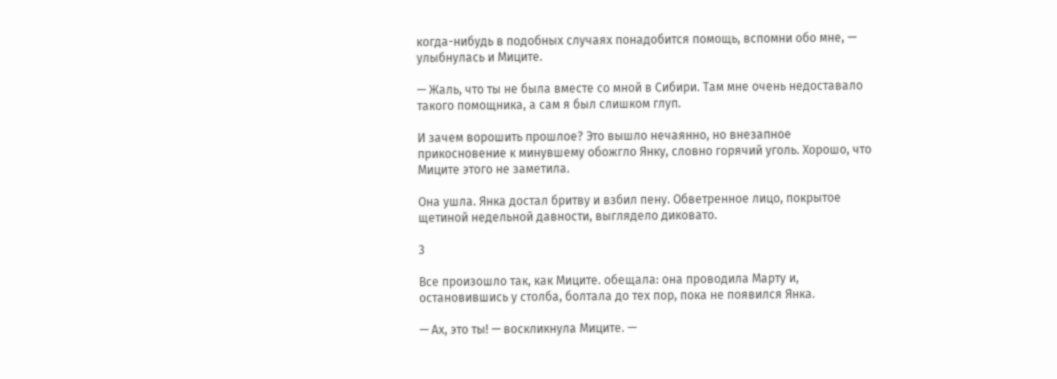когда-нибудь в подобных случаях понадобится помощь, вспомни обо мне, — улыбнулась и Миците.

— Жаль, что ты не была вместе со мной в Сибири. Там мне очень недоставало такого помощника, а сам я был слишком глуп.

И зачем ворошить прошлое? Это вышло нечаянно, но внезапное прикосновение к минувшему обожгло Янку, словно горячий уголь. Хорошо, что Миците этого не заметила.

Она ушла. Янка достал бритву и взбил пену. Обветренное лицо, покрытое щетиной недельной давности, выглядело диковато.

3

Все произошло так, как Миците. обещала: она проводила Марту и, остановившись у столба, болтала до тех пор, пока не появился Янка.

— Ах, это ты! — воскликнула Миците. —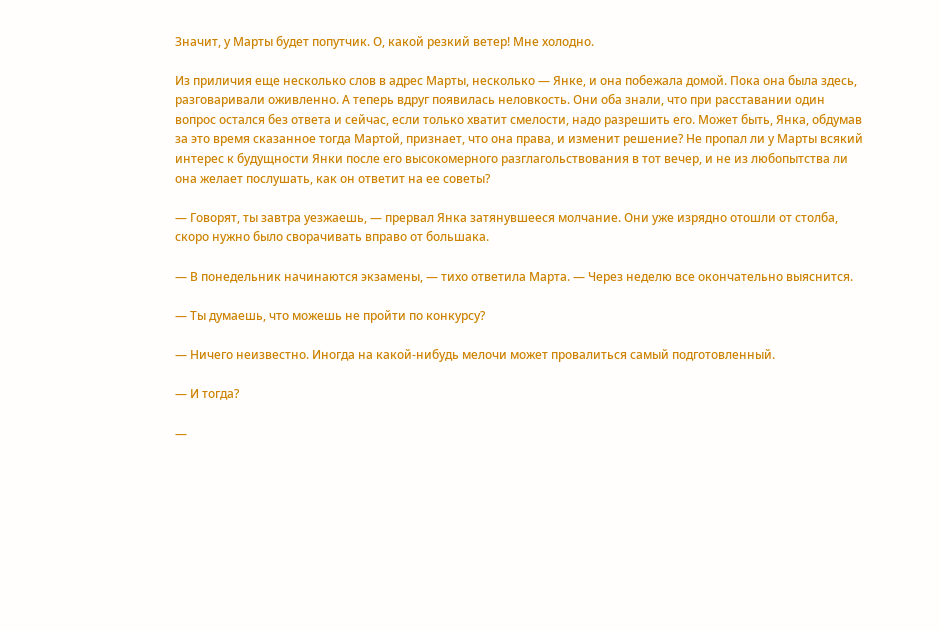Значит, у Марты будет попутчик. О, какой резкий ветер! Мне холодно.

Из приличия еще несколько слов в адрес Марты, несколько — Янке, и она побежала домой. Пока она была здесь, разговаривали оживленно. А теперь вдруг появилась неловкость. Они оба знали, что при расставании один вопрос остался без ответа и сейчас, если только хватит смелости, надо разрешить его. Может быть, Янка, обдумав за это время сказанное тогда Мартой, признает, что она права, и изменит решение? Не пропал ли у Марты всякий интерес к будущности Янки после его высокомерного разглагольствования в тот вечер, и не из любопытства ли она желает послушать, как он ответит на ее советы?

— Говорят, ты завтра уезжаешь, — прервал Янка затянувшееся молчание. Они уже изрядно отошли от столба, скоро нужно было сворачивать вправо от большака.

— В понедельник начинаются экзамены, — тихо ответила Марта. — Через неделю все окончательно выяснится.

— Ты думаешь, что можешь не пройти по конкурсу?

— Ничего неизвестно. Иногда на какой-нибудь мелочи может провалиться самый подготовленный.

— И тогда?

—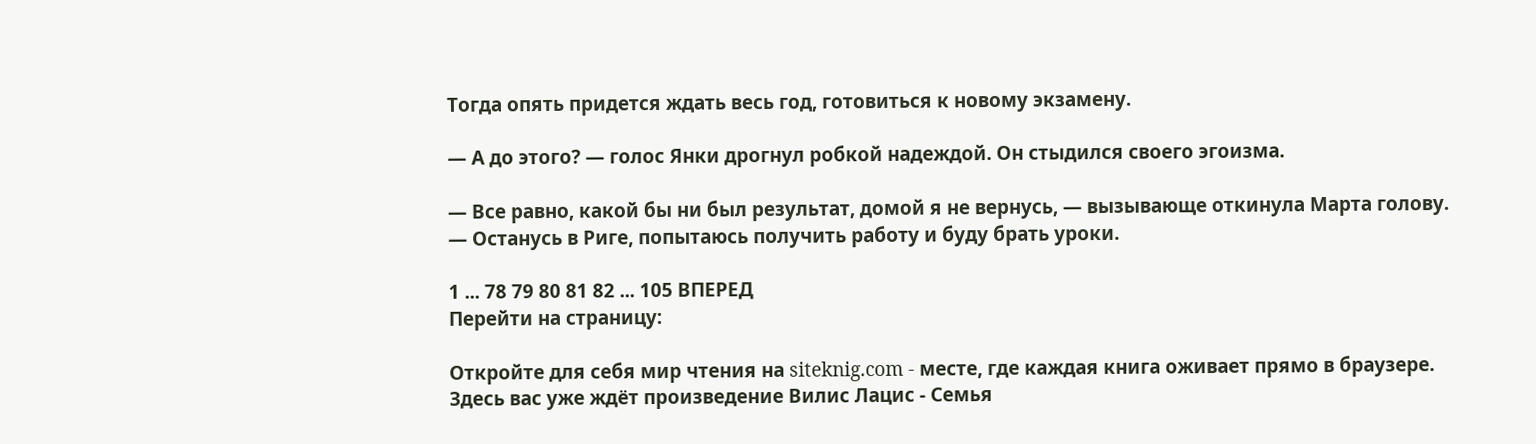Тогда опять придется ждать весь год, готовиться к новому экзамену.

— А до этого? — голос Янки дрогнул робкой надеждой. Он стыдился своего эгоизма.

— Все равно, какой бы ни был результат, домой я не вернусь, — вызывающе откинула Марта голову. — Останусь в Риге, попытаюсь получить работу и буду брать уроки.

1 ... 78 79 80 81 82 ... 105 ВПЕРЕД
Перейти на страницу:

Откройте для себя мир чтения на siteknig.com - месте, где каждая книга оживает прямо в браузере. Здесь вас уже ждёт произведение Вилис Лацис - Семья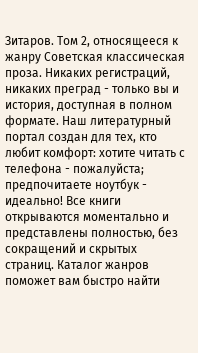Зитаров. Том 2, относящееся к жанру Советская классическая проза. Никаких регистраций, никаких преград - только вы и история, доступная в полном формате. Наш литературный портал создан для тех, кто любит комфорт: хотите читать с телефона - пожалуйста; предпочитаете ноутбук - идеально! Все книги открываются моментально и представлены полностью, без сокращений и скрытых страниц. Каталог жанров поможет вам быстро найти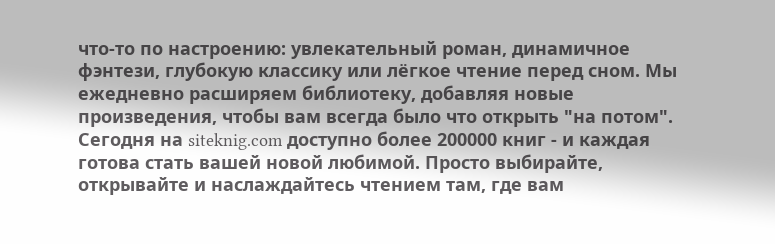что-то по настроению: увлекательный роман, динамичное фэнтези, глубокую классику или лёгкое чтение перед сном. Мы ежедневно расширяем библиотеку, добавляя новые произведения, чтобы вам всегда было что открыть "на потом". Сегодня на siteknig.com доступно более 200000 книг - и каждая готова стать вашей новой любимой. Просто выбирайте, открывайте и наслаждайтесь чтением там, где вам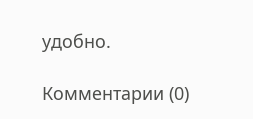удобно.

Комментарии (0)